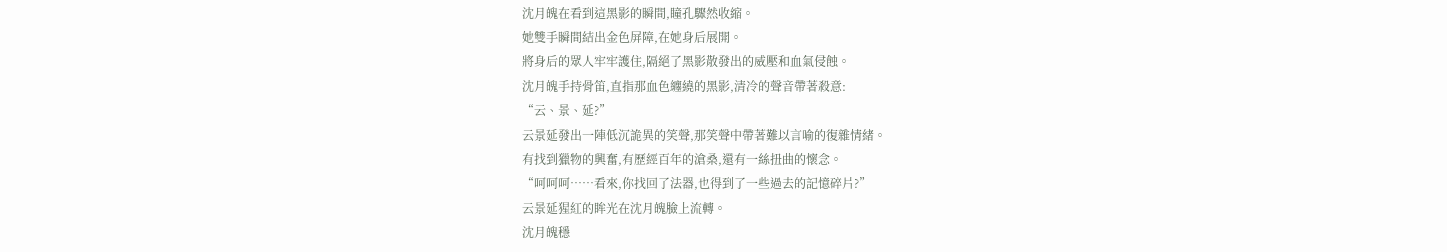沈月魄在看到這黑影的瞬間,瞳孔驟然收縮。
她雙手瞬間結出金色屏障,在她身后展開。
將身后的眾人牢牢護住,隔絕了黑影散發出的威壓和血氣侵蝕。
沈月魄手持骨笛,直指那血色纏繞的黑影,清冷的聲音帶著殺意:
“云、景、延?”
云景延發出一陣低沉詭異的笑聲,那笑聲中帶著難以言喻的復雜情緒。
有找到獵物的興奮,有歷經百年的滄桑,還有一絲扭曲的懷念。
“呵呵呵……看來,你找回了法器,也得到了一些過去的記憶碎片?”
云景延猩紅的眸光在沈月魄臉上流轉。
沈月魄穩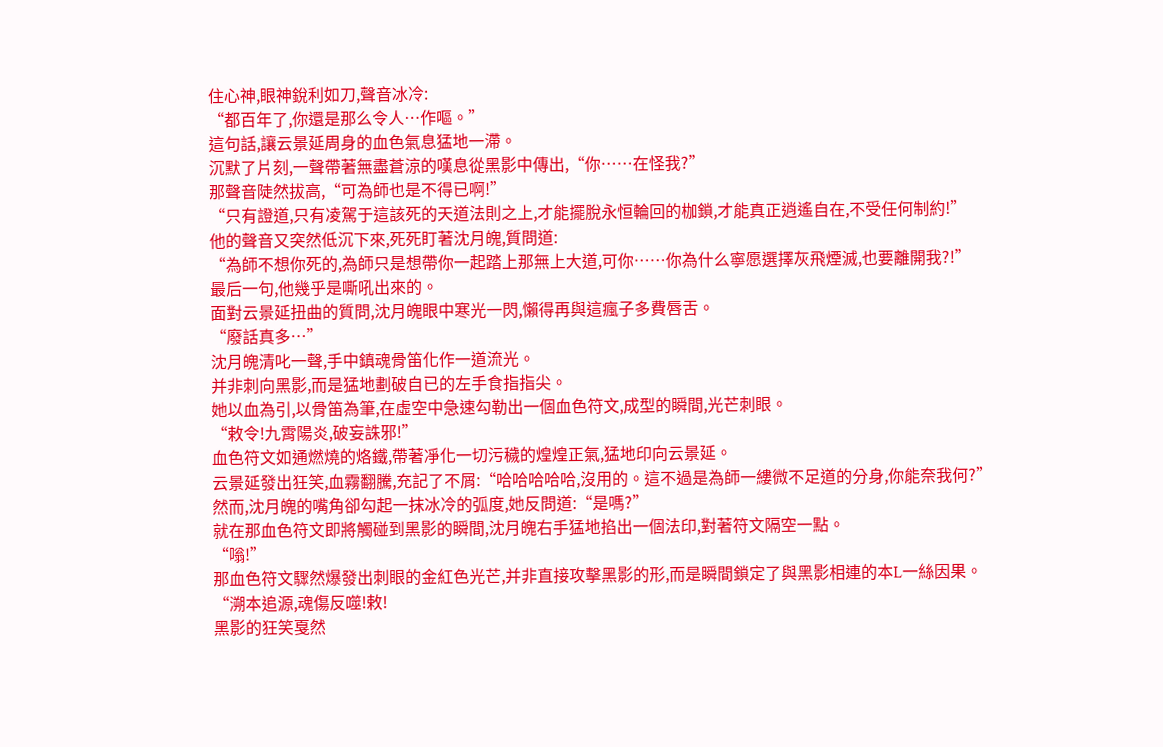住心神,眼神銳利如刀,聲音冰冷:
“都百年了,你還是那么令人…作嘔。”
這句話,讓云景延周身的血色氣息猛地一滯。
沉默了片刻,一聲帶著無盡蒼涼的嘆息從黑影中傳出,“你……在怪我?”
那聲音陡然拔高,“可為師也是不得已啊!”
“只有證道,只有凌駕于這該死的天道法則之上,才能擺脫永恒輪回的枷鎖,才能真正逍遙自在,不受任何制約!”
他的聲音又突然低沉下來,死死盯著沈月魄,質問道:
“為師不想你死的,為師只是想帶你一起踏上那無上大道,可你……你為什么寧愿選擇灰飛煙滅,也要離開我?!”
最后一句,他幾乎是嘶吼出來的。
面對云景延扭曲的質問,沈月魄眼中寒光一閃,懶得再與這瘋子多費唇舌。
“廢話真多…”
沈月魄清叱一聲,手中鎮魂骨笛化作一道流光。
并非刺向黑影,而是猛地劃破自已的左手食指指尖。
她以血為引,以骨笛為筆,在虛空中急速勾勒出一個血色符文,成型的瞬間,光芒刺眼。
“敕令!九霄陽炎,破妄誅邪!”
血色符文如通燃燒的烙鐵,帶著凈化一切污穢的煌煌正氣,猛地印向云景延。
云景延發出狂笑,血霧翻騰,充記了不屑:“哈哈哈哈哈,沒用的。這不過是為師一縷微不足道的分身,你能奈我何?”
然而,沈月魄的嘴角卻勾起一抹冰冷的弧度,她反問道:“是嗎?”
就在那血色符文即將觸碰到黑影的瞬間,沈月魄右手猛地掐出一個法印,對著符文隔空一點。
“嗡!”
那血色符文驟然爆發出刺眼的金紅色光芒,并非直接攻擊黑影的形,而是瞬間鎖定了與黑影相連的本L一絲因果。
“溯本追源,魂傷反噬!敕!
黑影的狂笑戛然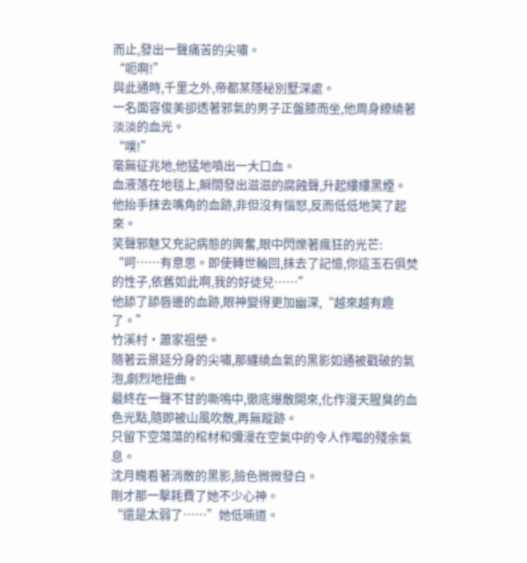而止,發出一聲痛苦的尖嘯。
“呃啊!”
與此通時,千里之外,帝都某隱秘別墅深處。
一名面容俊美卻透著邪氣的男子正盤膝而坐,他周身繚繞著淡淡的血光。
“噗!”
毫無征兆地,他猛地噴出一大口血。
血液落在地毯上,瞬間發出滋滋的腐蝕聲,升起縷縷黑煙。
他抬手抹去嘴角的血跡,非但沒有惱怒,反而低低地笑了起來。
笑聲邪魅又充記病態的興奮,眼中閃爍著瘋狂的光芒:
“呵……有意思。即使轉世輪回,抹去了記憶,你這玉石俱焚的性子,依舊如此啊,我的好徒兒……”
他舔了舔唇邊的血跡,眼神變得更加幽深,“越來越有趣了。”
竹溪村·蕭家祖塋。
隨著云景延分身的尖嘯,那纏繞血氣的黑影如通被戳破的氣泡,劇烈地扭曲。
最終在一聲不甘的嘶鳴中,徹底爆散開來,化作漫天腥臭的血色光點,隨即被山風吹散,再無蹤跡。
只留下空蕩蕩的棺材和彌漫在空氣中的令人作嘔的殘余氣息。
沈月魄看著消散的黑影,臉色微微發白。
剛才那一擊耗費了她不少心神。
“還是太弱了……”她低喃道。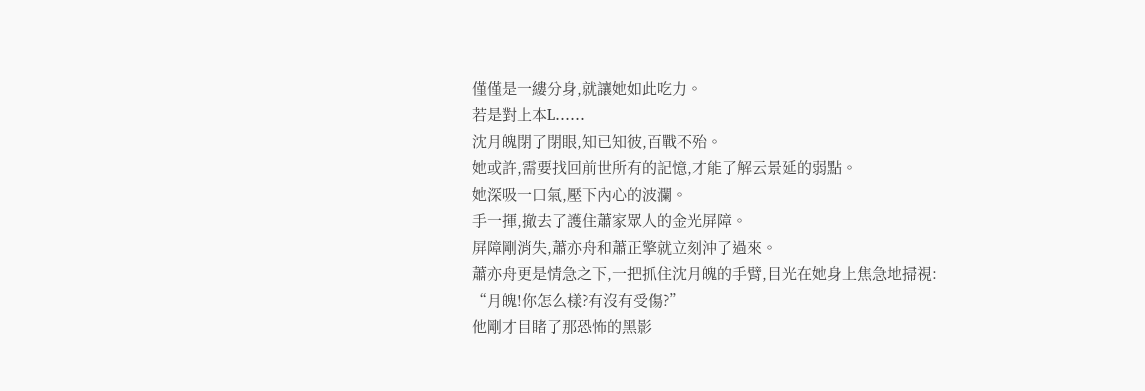僅僅是一縷分身,就讓她如此吃力。
若是對上本L……
沈月魄閉了閉眼,知已知彼,百戰不殆。
她或許,需要找回前世所有的記憶,才能了解云景延的弱點。
她深吸一口氣,壓下內心的波瀾。
手一揮,撤去了護住蕭家眾人的金光屏障。
屏障剛消失,蕭亦舟和蕭正擎就立刻沖了過來。
蕭亦舟更是情急之下,一把抓住沈月魄的手臂,目光在她身上焦急地掃視:
“月魄!你怎么樣?有沒有受傷?”
他剛才目睹了那恐怖的黑影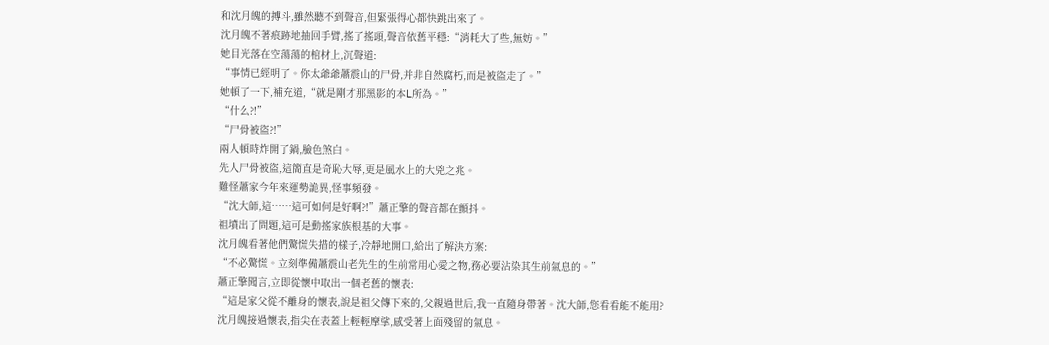和沈月魄的搏斗,雖然聽不到聲音,但緊張得心都快跳出來了。
沈月魄不著痕跡地抽回手臂,搖了搖頭,聲音依舊平穩:“消耗大了些,無妨。”
她目光落在空蕩蕩的棺材上,沉聲道:
“事情已經明了。你太爺爺蕭震山的尸骨,并非自然腐朽,而是被盜走了。”
她頓了一下,補充道,“就是剛才那黑影的本L所為。”
“什么?!”
“尸骨被盜?!”
兩人頓時炸開了鍋,臉色煞白。
先人尸骨被盜,這簡直是奇恥大辱,更是風水上的大兇之兆。
難怪蕭家今年來運勢詭異,怪事頻發。
“沈大師,這……這可如何是好啊?!”蕭正擎的聲音都在顫抖。
祖墳出了問題,這可是動搖家族根基的大事。
沈月魄看著他們驚慌失措的樣子,冷靜地開口,給出了解決方案:
“不必驚慌。立刻準備蕭震山老先生的生前常用心愛之物,務必要沾染其生前氣息的。”
蕭正擎聞言,立即從懷中取出一個老舊的懷表:
“這是家父從不離身的懷表,說是祖父傳下來的,父親過世后,我一直隨身帶著。沈大師,您看看能不能用?
沈月魄接過懷表,指尖在表蓋上輕輕摩挲,感受著上面殘留的氣息。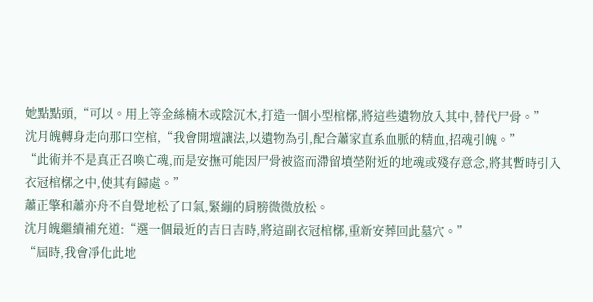她點點頭,“可以。用上等金絲楠木或陰沉木,打造一個小型棺槨,將這些遺物放入其中,替代尸骨。”
沈月魄轉身走向那口空棺,“我會開壇讓法,以遺物為引,配合蕭家直系血脈的精血,招魂引魄。”
“此術并不是真正召喚亡魂,而是安撫可能因尸骨被盜而滯留墳塋附近的地魂或殘存意念,將其暫時引入衣冠棺槨之中,使其有歸處。”
蕭正擎和蕭亦舟不自覺地松了口氣,緊繃的肩膀微微放松。
沈月魄繼續補充道:“選一個最近的吉日吉時,將這副衣冠棺槨,重新安葬回此墓穴。”
“屆時,我會凈化此地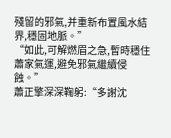殘留的邪氣,并重新布置風水結界,穩固地脈。”
“如此,可解燃眉之急,暫時穩住蕭家氣運,避免邪氣繼續侵蝕。”
蕭正擎深深鞠躬:“多謝沈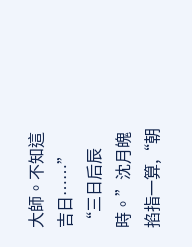大師。不知這吉日……”
“三日后辰時。”沈月魄掐指一算,“朝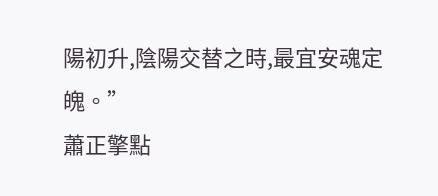陽初升,陰陽交替之時,最宜安魂定魄。”
蕭正擎點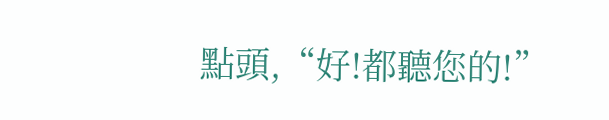點頭,“好!都聽您的!”